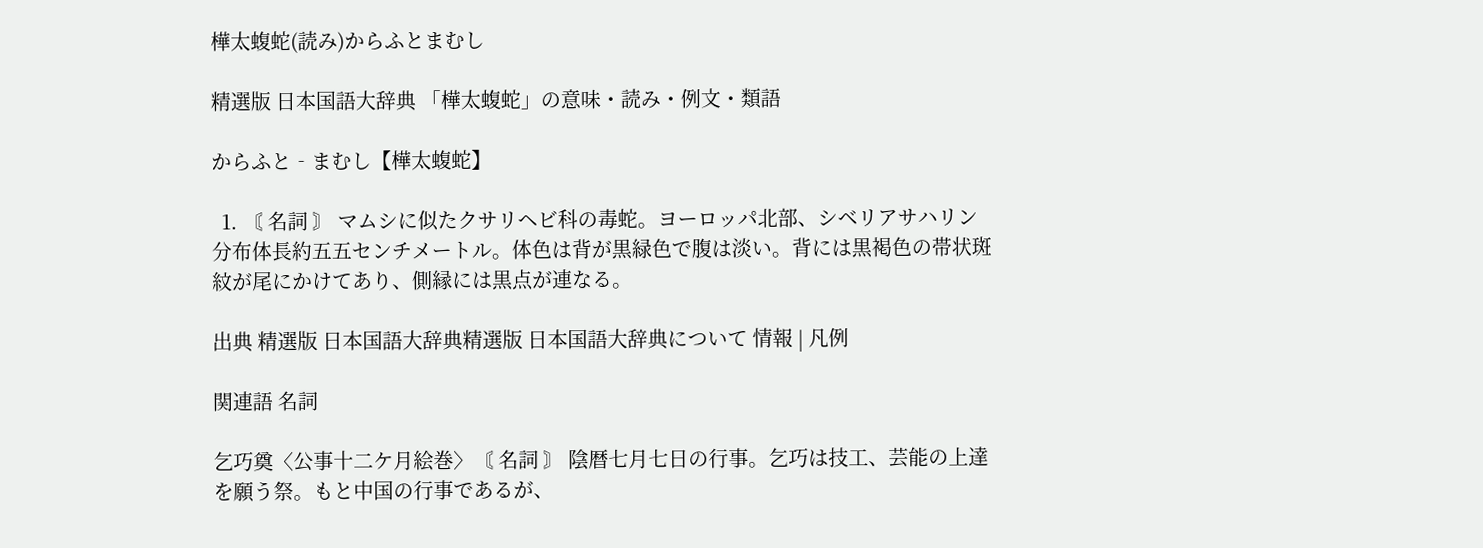樺太蝮蛇(読み)からふとまむし

精選版 日本国語大辞典 「樺太蝮蛇」の意味・読み・例文・類語

からふと‐まむし【樺太蝮蛇】

  1. 〘 名詞 〙 マムシに似たクサリヘビ科の毒蛇。ヨーロッパ北部、シベリアサハリン分布体長約五五センチメートル。体色は背が黒緑色で腹は淡い。背には黒褐色の帯状斑紋が尾にかけてあり、側縁には黒点が連なる。

出典 精選版 日本国語大辞典精選版 日本国語大辞典について 情報 | 凡例

関連語 名詞

乞巧奠〈公事十二ケ月絵巻〉〘 名詞 〙 陰暦七月七日の行事。乞巧は技工、芸能の上達を願う祭。もと中国の行事であるが、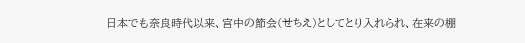日本でも奈良時代以来、宮中の節会(せちえ)としてとり入れられ、在来の棚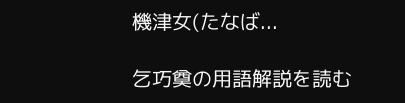機津女(たなば...

乞巧奠の用語解説を読む